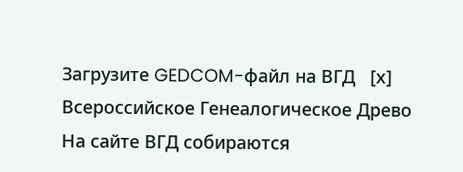Загрузите GEDCOM-файл на ВГД   [х]
Всероссийское Генеалогическое Древо
На сайте ВГД собираются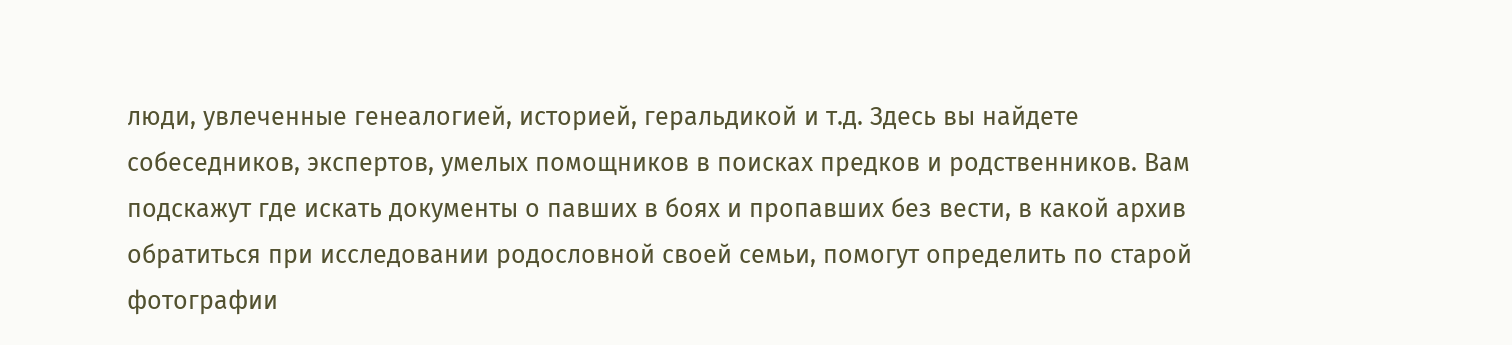люди, увлеченные генеалогией, историей, геральдикой и т.д. Здесь вы найдете собеседников, экспертов, умелых помощников в поисках предков и родственников. Вам подскажут где искать документы о павших в боях и пропавших без вести, в какой архив обратиться при исследовании родословной своей семьи, помогут определить по старой фотографии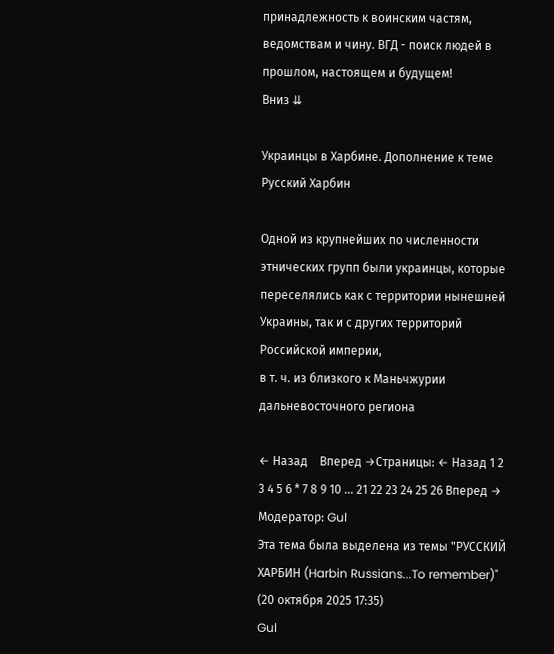принадлежность к воинским частям, ведомствам и чину. ВГД - поиск людей в прошлом, настоящем и будущем!
Вниз ⇊

Украинцы в Харбине. Дополнение к теме Русский Харбин

Одной из крупнейших по численности этнических групп были украинцы, которые переселялись как с территории нынешней Украины, так и с других территорий Российской империи,
в т. ч. из близкого к Маньчжурии дальневосточного региона

← Назад    Вперед →Страницы: ← Назад 1 2 3 4 5 6 * 7 8 9 10 ... 21 22 23 24 25 26 Вперед →
Модератор: Gul
Эта тема была выделена из темы "РУССКИЙ ХАРБИН (Harbin Russians...To remember)" (20 октября 2025 17:35)
Gul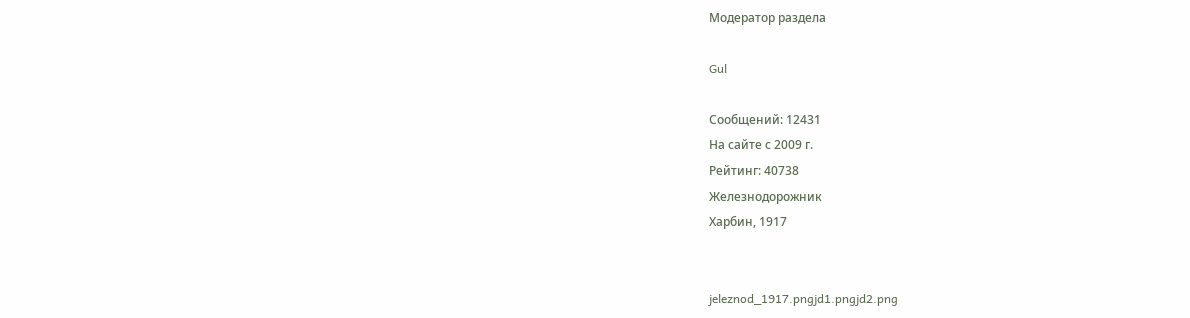Модератор раздела

Gul

Сообщений: 12431
На сайте с 2009 г.
Рейтинг: 40738
Железнодорожник
Харбин, 1917


jeleznod_1917.pngjd1.pngjd2.png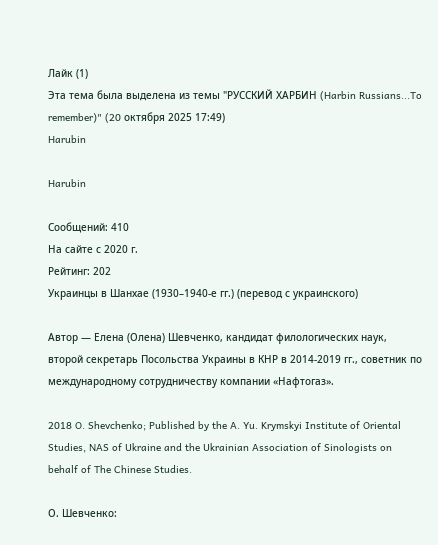Лайк (1)
Эта тема была выделена из темы "РУССКИЙ ХАРБИН (Harbin Russians...To remember)" (20 октября 2025 17:49)
Harubin

Harubin

Сообщений: 410
На сайте с 2020 г.
Рейтинг: 202
Украинцы в Шанхае (1930–1940-е гг.) (перевод с украинского)

Автор — Елена (Олена) Шевченко, кандидат филологических наук, второй секретарь Посольства Украины в КНР в 2014-2019 гг., советник по международному сотрудничеству компании «Нафтогаз».

2018 O. Shevchenko; Published by the A. Yu. Krymskyi Institute of Oriental Studies, NAS of Ukraine and the Ukrainian Association of Sinologists on behalf of The Chinese Studies.

О. Шевченко: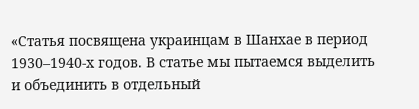«Статья посвящена украинцам в Шанхае в период 1930–1940-х годов. В статье мы пытаемся выделить и объединить в отдельный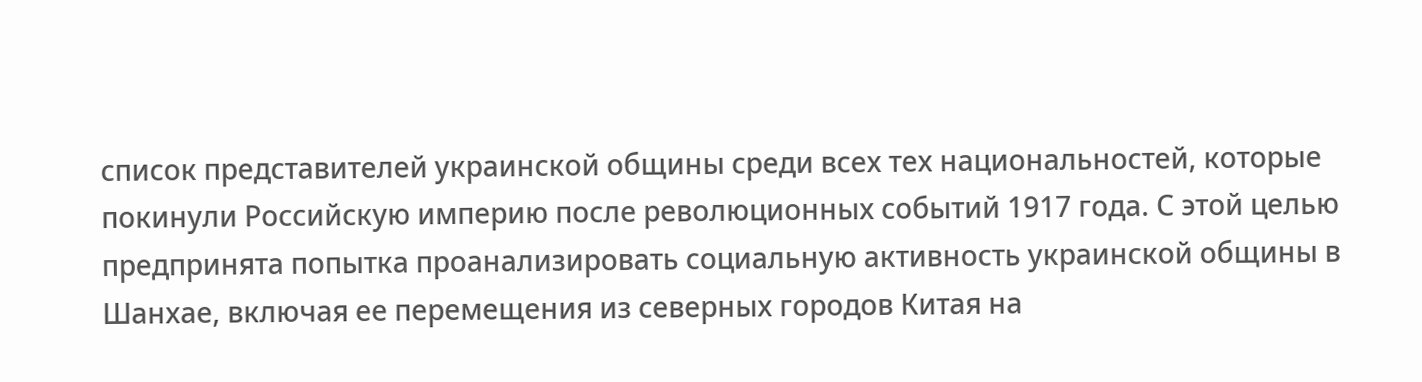список представителей украинской общины среди всех тех национальностей, которые покинули Российскую империю после революционных событий 1917 года. С этой целью предпринята попытка проанализировать социальную активность украинской общины в Шанхае, включая ее перемещения из северных городов Китая на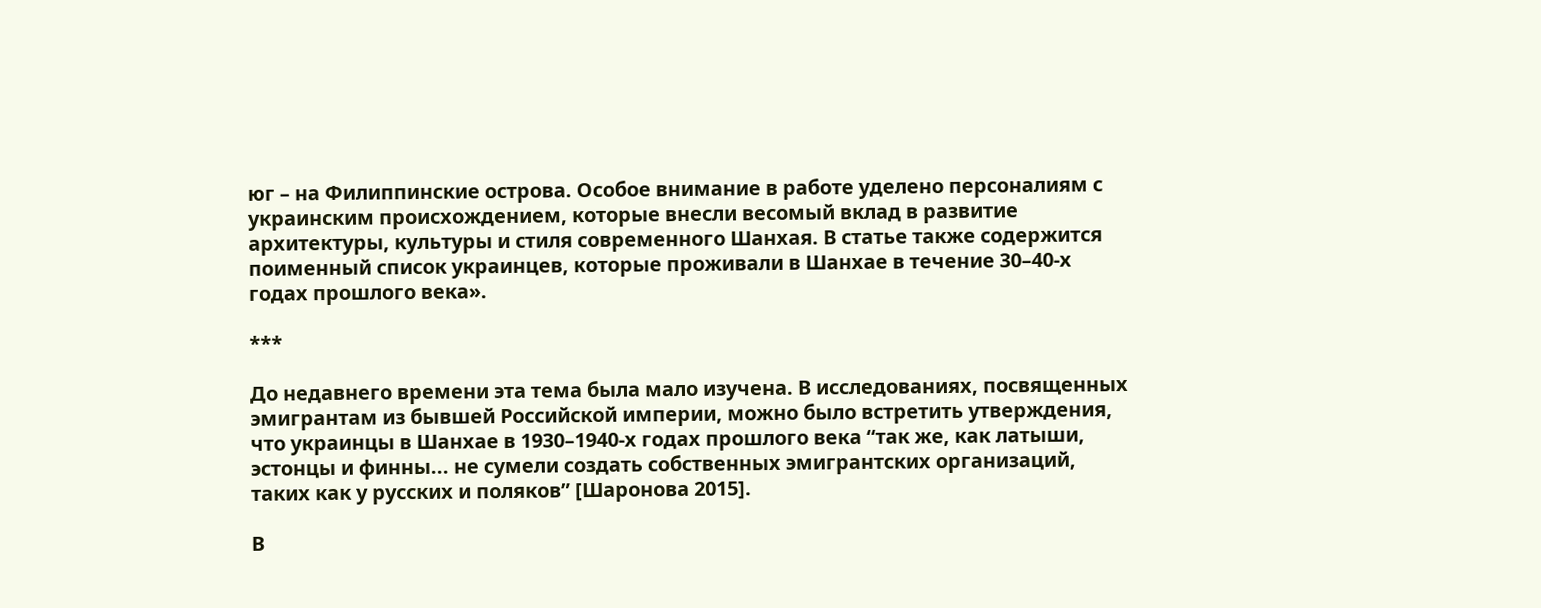юг – на Филиппинские острова. Особое внимание в работе уделено персоналиям с украинским происхождением, которые внесли весомый вклад в развитие архитектуры, культуры и стиля современного Шанхая. В статье также содержится поименный список украинцев, которые проживали в Шанхае в течение 30–40-х годах прошлого века».

***

До недавнего времени эта тема была мало изучена. В исследованиях, посвященных эмигрантам из бывшей Российской империи, можно было встретить утверждения, что украинцы в Шанхае в 1930–1940-х годах прошлого века “так же, как латыши, эстонцы и финны... не сумели создать собственных эмигрантских организаций, таких как у русских и поляков” [Шаронова 2015].

В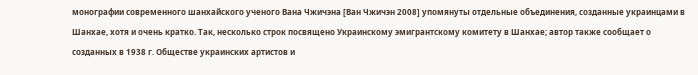монографии современного шанхайского ученого Вана Чжичэна [Ван Чжичэн 2008] упомянуты отдельные объединения, созданные украинцами в Шанхае, хотя и очень кратко. Так, несколько строк посвящено Украинскому эмигрантскому комитету в Шанхае; автор также сообщает о созданных в 1938 г. Обществе украинских артистов и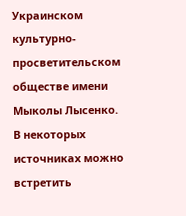Украинском культурно-просветительском обществе имени Мыколы Лысенко. В некоторых источниках можно встретить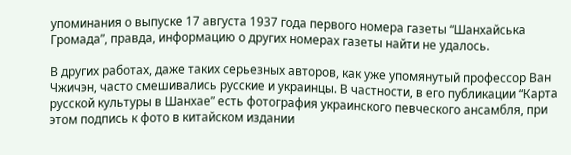упоминания о выпуске 17 августа 1937 года первого номера газеты “Шанхайська Громада”, правда, информацию о других номерах газеты найти не удалось.

В других работах, даже таких серьезных авторов, как уже упомянутый профессор Ван Чжичэн, часто смешивались русские и украинцы. В частности, в его публикации “Карта русской культуры в Шанхае” есть фотография украинского певческого ансамбля, при этом подпись к фото в китайском издании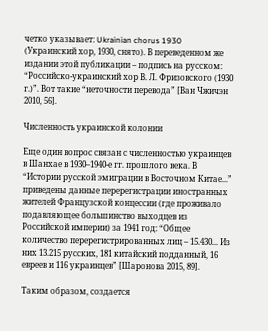четко указывает: Ukrainian chorus 1930 (Украинский хор, 1930, снято). В переведенном же издании этой публикации – подпись на русском: “Российско-украинский хор В. Л. Фризовского (1930 г.)”. Вот такие “неточности перевода” [Ван Чжичэн 2010, 56].

Численность украинской колонии

Еще один вопрос связан с численностью украинцев в Шанхае в 1930–1940-е гг. прошлого века. В “Истории русской эмиграции в Восточном Китае...” приведены данные перерегистрации иностранных жителей Французской концессии (где проживало подавляющее большинство выходцев из Российской империи) за 1941 год: “Общее количество перерегистрированных лиц – 15.430... Из них 13.215 русских, 181 китайский подданный, 16 евреев и 116 украинцев” [Шаронова 2015, 89].

Таким образом, создается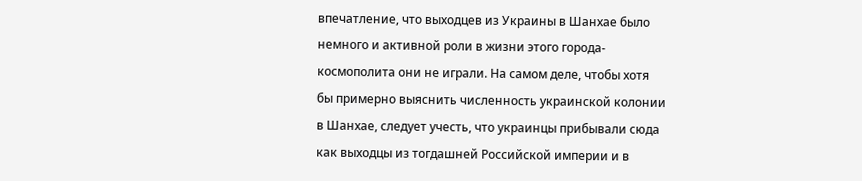впечатление, что выходцев из Украины в Шанхае было немного и активной роли в жизни этого города-космополита они не играли. На самом деле, чтобы хотя бы примерно выяснить численность украинской колонии в Шанхае, следует учесть, что украинцы прибывали сюда как выходцы из тогдашней Российской империи и в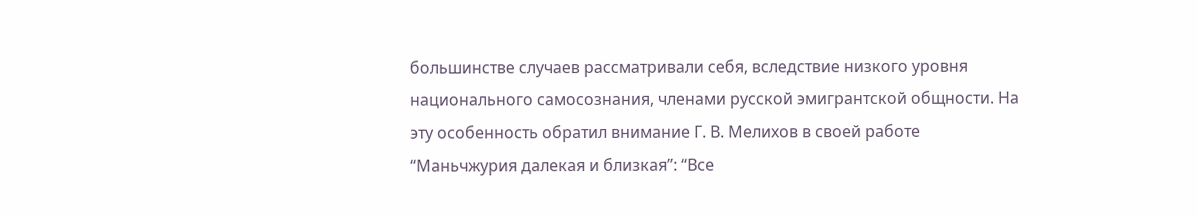большинстве случаев рассматривали себя, вследствие низкого уровня национального самосознания, членами русской эмигрантской общности. На эту особенность обратил внимание Г. В. Мелихов в своей работе “Маньчжурия далекая и близкая”: “Все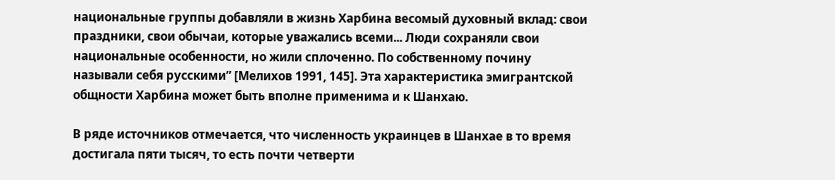национальные группы добавляли в жизнь Харбина весомый духовный вклад: свои праздники, свои обычаи, которые уважались всеми... Люди сохраняли свои национальные особенности, но жили сплоченно. По собственному почину называли себя русскими” [Мелихов 1991, 145]. Эта характеристика эмигрантской общности Харбина может быть вполне применима и к Шанхаю.

В ряде источников отмечается, что численность украинцев в Шанхае в то время достигала пяти тысяч, то есть почти четверти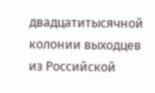двадцатитысячной колонии выходцев из Российской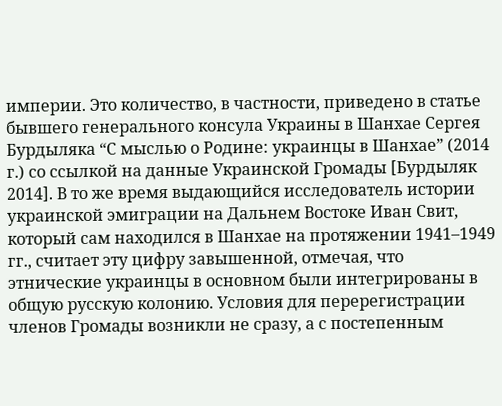империи. Это количество, в частности, приведено в статье бывшего генерального консула Украины в Шанхае Сергея Бурдыляка “С мыслью о Родине: украинцы в Шанхае” (2014 г.) со ссылкой на данные Украинской Громады [Бурдыляк 2014]. В то же время выдающийся исследователь истории украинской эмиграции на Дальнем Востоке Иван Свит, который сам находился в Шанхае на протяжении 1941–1949 гг., считает эту цифру завышенной, отмечая, что этнические украинцы в основном были интегрированы в общую русскую колонию. Условия для перерегистрации членов Громады возникли не сразу, а с постепенным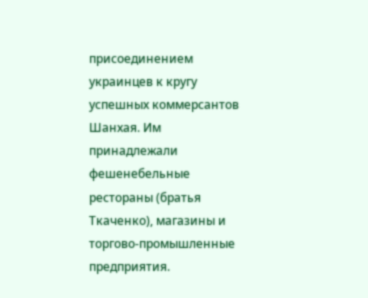присоединением украинцев к кругу успешных коммерсантов Шанхая. Им принадлежали фешенебельные рестораны (братья Ткаченко), магазины и торгово-промышленные предприятия.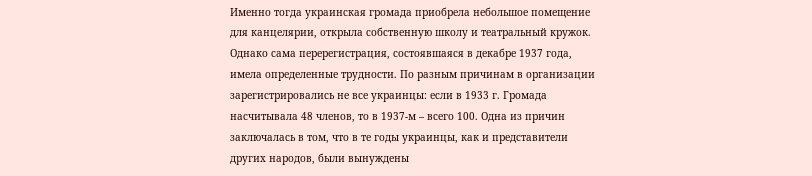Именно тогда украинская громада приобрела небольшое помещение для канцелярии, открыла собственную школу и театральный кружок. Однако сама перерегистрация, состоявшаяся в декабре 1937 года, имела определенные трудности. По разным причинам в организации зарегистрировались не все украинцы: если в 1933 г. Громада насчитывала 48 членов, то в 1937-м – всего 100. Одна из причин заключалась в том, что в те годы украинцы, как и представители других народов, были вынуждены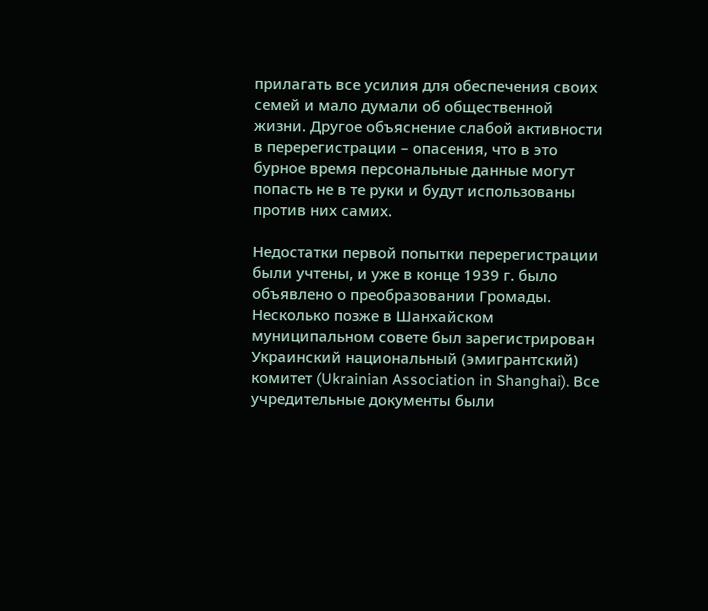прилагать все усилия для обеспечения своих семей и мало думали об общественной жизни. Другое объяснение слабой активности в перерегистрации – опасения, что в это бурное время персональные данные могут попасть не в те руки и будут использованы против них самих.

Недостатки первой попытки перерегистрации были учтены, и уже в конце 1939 г. было объявлено о преобразовании Громады. Несколько позже в Шанхайском муниципальном совете был зарегистрирован Украинский национальный (эмигрантский) комитет (Ukrainian Association in Shanghai). Все учредительные документы были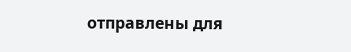отправлены для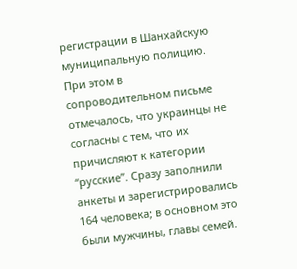регистрации в Шанхайскую муниципальную полицию. При этом в сопроводительном письме отмечалось, что украинцы не согласны с тем, что их причисляют к категории “русские”. Сразу заполнили анкеты и зарегистрировались 164 человека; в основном это были мужчины, главы семей.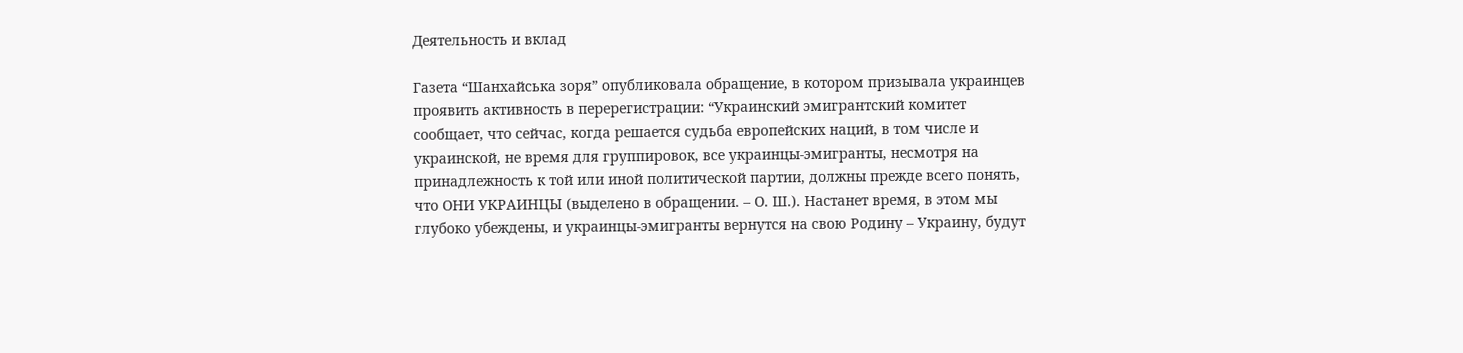Деятельность и вклад

Газета “Шанхайська зоря” опубликовала обращение, в котором призывала украинцев проявить активность в перерегистрации: “Украинский эмигрантский комитет сообщает, что сейчас, когда решается судьба европейских наций, в том числе и украинской, не время для группировок, все украинцы-эмигранты, несмотря на принадлежность к той или иной политической партии, должны прежде всего понять, что ОНИ УКРАИНЦЫ (выделено в обращении. – О. Ш.). Настанет время, в этом мы глубоко убеждены, и украинцы-эмигранты вернутся на свою Родину – Украину, будут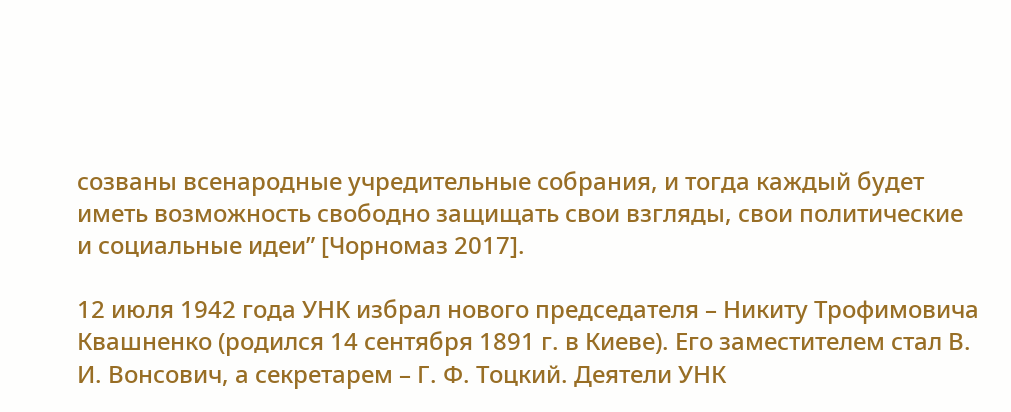созваны всенародные учредительные собрания, и тогда каждый будет иметь возможность свободно защищать свои взгляды, свои политические и социальные идеи” [Чорномаз 2017].

12 июля 1942 года УНК избрал нового председателя – Никиту Трофимовича Квашненко (родился 14 сентября 1891 г. в Киеве). Его заместителем стал В. И. Вонсович, а секретарем – Г. Ф. Тоцкий. Деятели УНК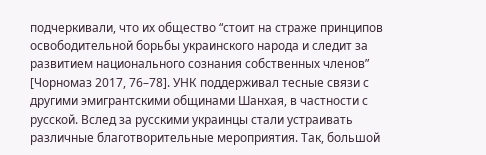подчеркивали, что их общество “стоит на страже принципов освободительной борьбы украинского народа и следит за развитием национального сознания собственных членов” [Чорномаз 2017, 76–78]. УНК поддерживал тесные связи с другими эмигрантскими общинами Шанхая, в частности с русской. Вслед за русскими украинцы стали устраивать различные благотворительные мероприятия. Так, большой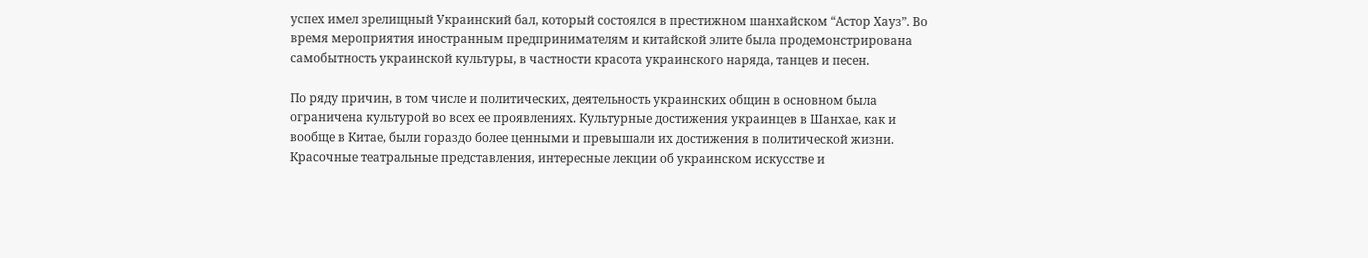успех имел зрелищный Украинский бал, который состоялся в престижном шанхайском “Астор Хауз”. Во время мероприятия иностранным предпринимателям и китайской элите была продемонстрирована самобытность украинской культуры, в частности красота украинского наряда, танцев и песен.

По ряду причин, в том числе и политических, деятельность украинских общин в основном была ограничена культурой во всех ее проявлениях. Культурные достижения украинцев в Шанхае, как и вообще в Китае, были гораздо более ценными и превышали их достижения в политической жизни. Красочные театральные представления, интересные лекции об украинском искусстве и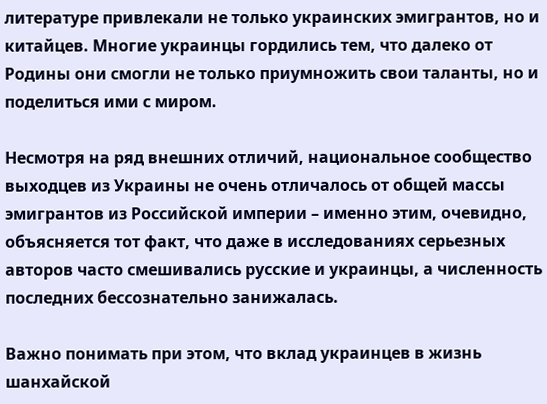литературе привлекали не только украинских эмигрантов, но и китайцев. Многие украинцы гордились тем, что далеко от Родины они смогли не только приумножить свои таланты, но и поделиться ими с миром.

Несмотря на ряд внешних отличий, национальное сообщество выходцев из Украины не очень отличалось от общей массы эмигрантов из Российской империи – именно этим, очевидно, объясняется тот факт, что даже в исследованиях серьезных авторов часто смешивались русские и украинцы, а численность последних бессознательно занижалась.

Важно понимать при этом, что вклад украинцев в жизнь шанхайской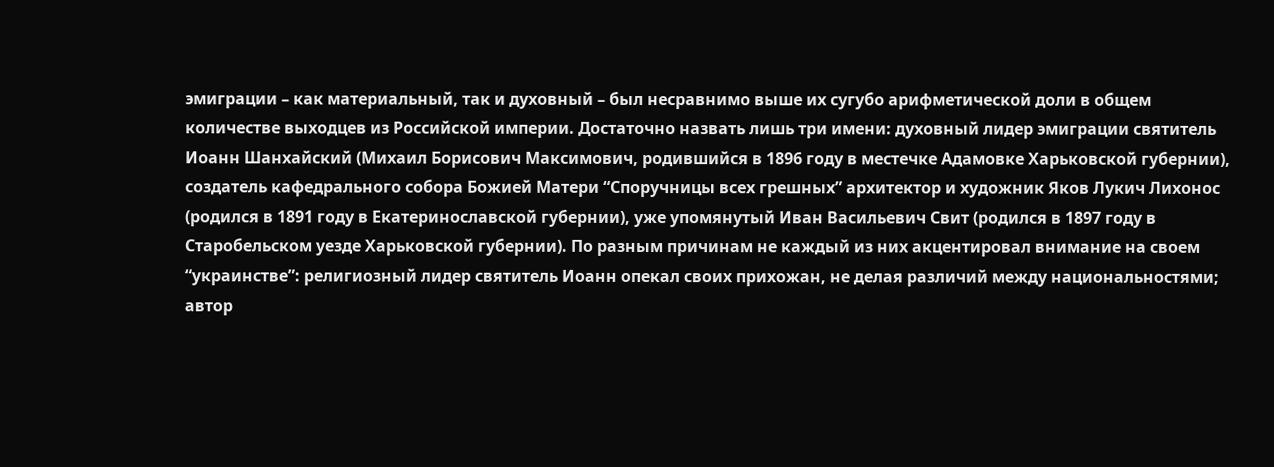эмиграции – как материальный, так и духовный – был несравнимо выше их сугубо арифметической доли в общем количестве выходцев из Российской империи. Достаточно назвать лишь три имени: духовный лидер эмиграции святитель Иоанн Шанхайский (Михаил Борисович Максимович, родившийся в 1896 году в местечке Адамовке Харьковской губернии), создатель кафедрального собора Божией Матери “Споручницы всех грешных” архитектор и художник Яков Лукич Лихонос (родился в 1891 году в Екатеринославской губернии), уже упомянутый Иван Васильевич Свит (родился в 1897 году в Старобельском уезде Харьковской губернии). По разным причинам не каждый из них акцентировал внимание на своем “украинстве”: религиозный лидер святитель Иоанн опекал своих прихожан, не делая различий между национальностями; автор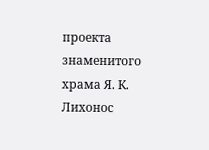проекта знаменитого храма Я. К. Лихонос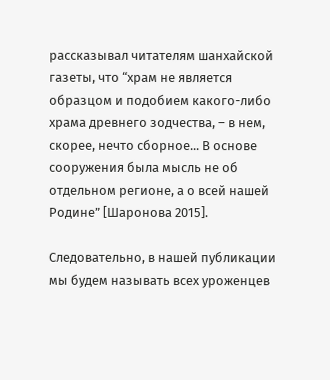рассказывал читателям шанхайской газеты, что “храм не является образцом и подобием какого-либо храма древнего зодчества, – в нем, скорее, нечто сборное... В основе сооружения была мысль не об отдельном регионе, а о всей нашей Родине” [Шаронова 2015].

Следовательно, в нашей публикации мы будем называть всех уроженцев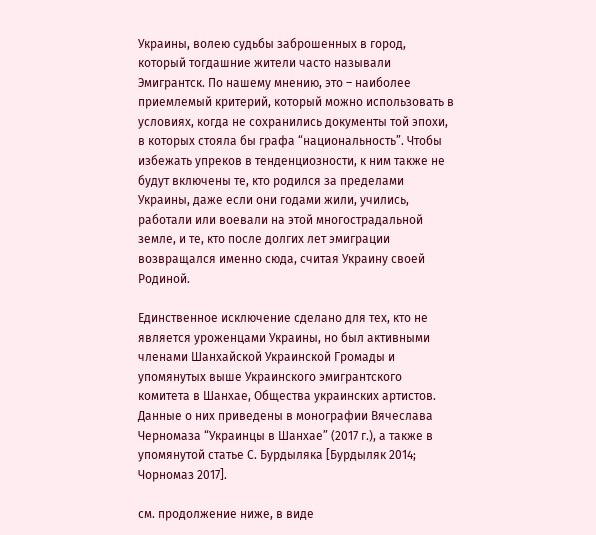Украины, волею судьбы заброшенных в город, который тогдашние жители часто называли Эмигрантск. По нашему мнению, это – наиболее приемлемый критерий, который можно использовать в условиях, когда не сохранились документы той эпохи, в которых стояла бы графа “национальность”. Чтобы избежать упреков в тенденциозности, к ним также не будут включены те, кто родился за пределами Украины, даже если они годами жили, учились, работали или воевали на этой многострадальной земле, и те, кто после долгих лет эмиграции возвращался именно сюда, считая Украину своей Родиной.

Единственное исключение сделано для тех, кто не является уроженцами Украины, но был активными членами Шанхайской Украинской Громады и упомянутых выше Украинского эмигрантского комитета в Шанхае, Общества украинских артистов. Данные о них приведены в монографии Вячеслава Черномаза “Украинцы в Шанхае” (2017 г.), а также в упомянутой статье С. Бурдыляка [Бурдыляк 2014; Чорномаз 2017].

см. продолжение ниже, в виде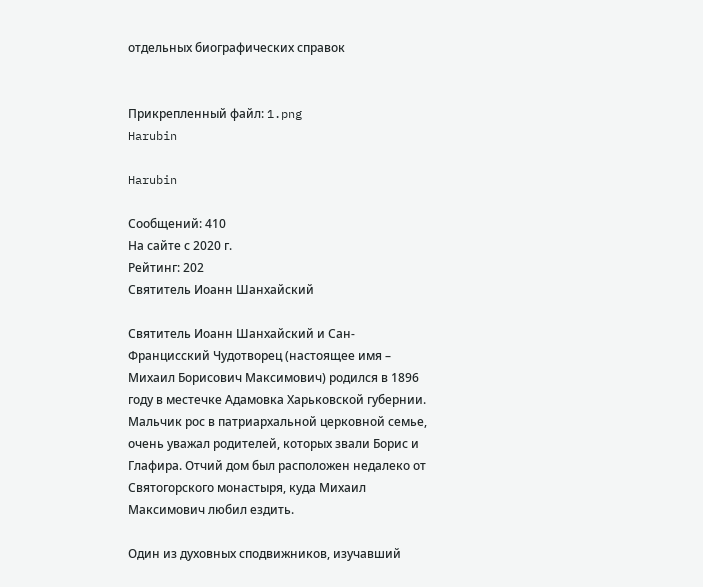отдельных биографических справок


Прикрепленный файл: 1.png
Harubin

Harubin

Сообщений: 410
На сайте с 2020 г.
Рейтинг: 202
Святитель Иоанн Шанхайский

Святитель Иоанн Шанхайский и Сан-Францисский Чудотворец (настоящее имя – Михаил Борисович Максимович) родился в 1896 году в местечке Адамовка Харьковской губернии. Мальчик рос в патриархальной церковной семье, очень уважал родителей, которых звали Борис и Глафира. Отчий дом был расположен недалеко от Святогорского монастыря, куда Михаил Максимович любил ездить.

Один из духовных сподвижников, изучавший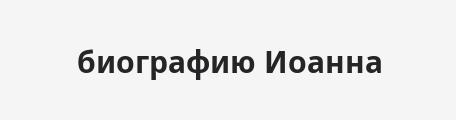биографию Иоанна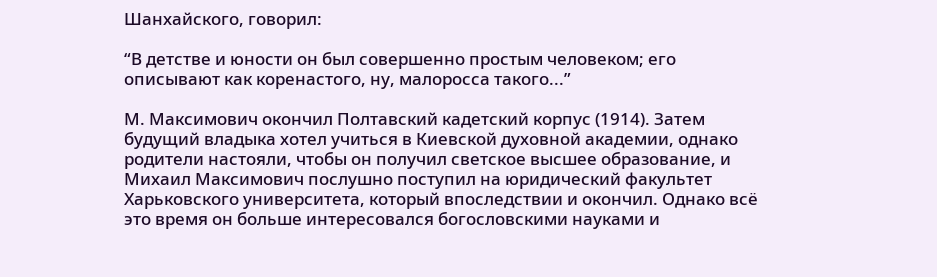Шанхайского, говорил:

“В детстве и юности он был совершенно простым человеком; его описывают как коренастого, ну, малоросса такого...”

М. Максимович окончил Полтавский кадетский корпус (1914). Затем будущий владыка хотел учиться в Киевской духовной академии, однако родители настояли, чтобы он получил светское высшее образование, и Михаил Максимович послушно поступил на юридический факультет Харьковского университета, который впоследствии и окончил. Однако всё это время он больше интересовался богословскими науками и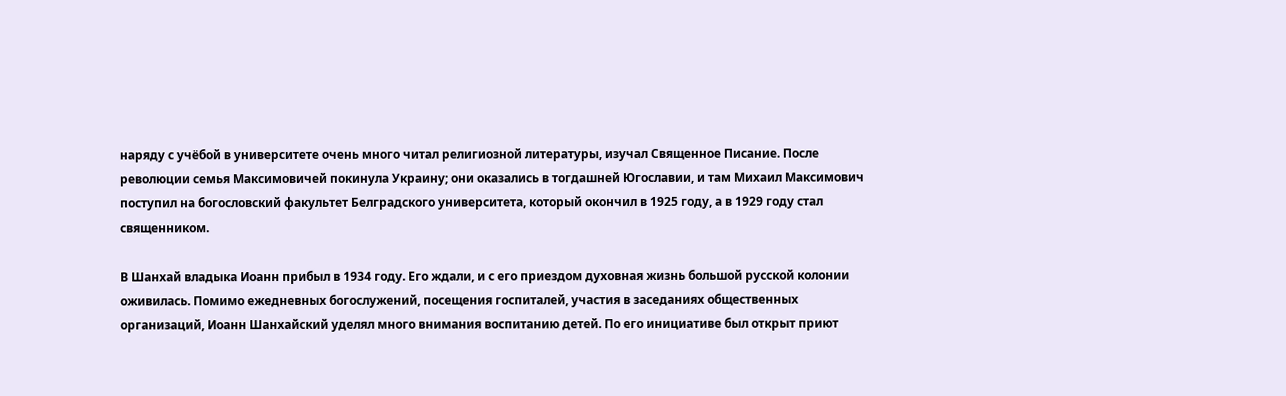наряду с учёбой в университете очень много читал религиозной литературы, изучал Священное Писание. После революции семья Максимовичей покинула Украину; они оказались в тогдашней Югославии, и там Михаил Максимович поступил на богословский факультет Белградского университета, который окончил в 1925 году, а в 1929 году стал священником.

В Шанхай владыка Иоанн прибыл в 1934 году. Его ждали, и с его приездом духовная жизнь большой русской колонии оживилась. Помимо ежедневных богослужений, посещения госпиталей, участия в заседаниях общественных организаций, Иоанн Шанхайский уделял много внимания воспитанию детей. По его инициативе был открыт приют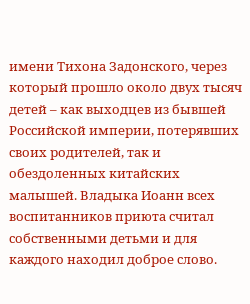имени Тихона Задонского, через который прошло около двух тысяч детей – как выходцев из бывшей Российской империи, потерявших своих родителей, так и обездоленных китайских малышей. Владыка Иоанн всех воспитанников приюта считал собственными детьми и для каждого находил доброе слово.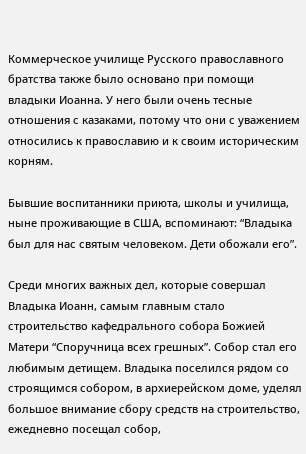Коммерческое училище Русского православного братства также было основано при помощи владыки Иоанна. У него были очень тесные отношения с казаками, потому что они с уважением относились к православию и к своим историческим корням.

Бывшие воспитанники приюта, школы и училища, ныне проживающие в США, вспоминают: “Владыка был для нас святым человеком. Дети обожали его”.

Среди многих важных дел, которые совершал Владыка Иоанн, самым главным стало строительство кафедрального собора Божией Матери “Споручница всех грешных”. Собор стал его любимым детищем. Владыка поселился рядом со строящимся собором, в архиерейском доме, уделял большое внимание сбору средств на строительство, ежедневно посещал собор,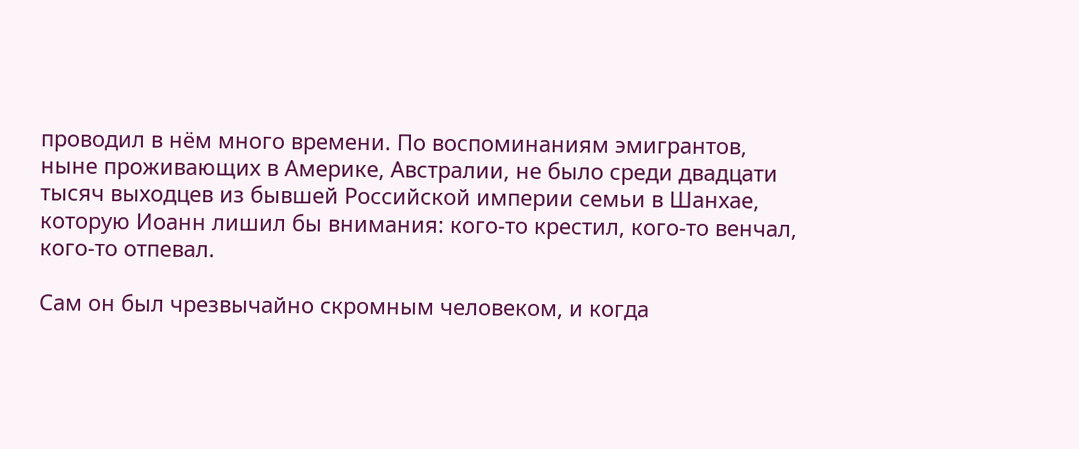проводил в нём много времени. По воспоминаниям эмигрантов, ныне проживающих в Америке, Австралии, не было среди двадцати тысяч выходцев из бывшей Российской империи семьи в Шанхае, которую Иоанн лишил бы внимания: кого-то крестил, кого-то венчал, кого-то отпевал.

Сам он был чрезвычайно скромным человеком, и когда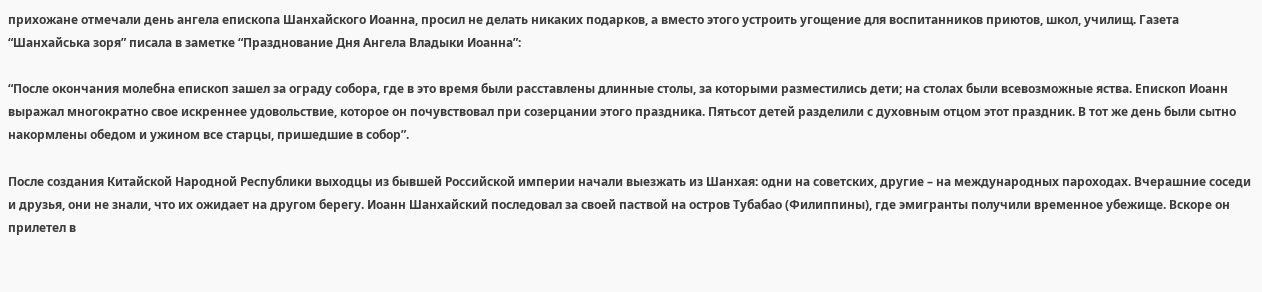прихожане отмечали день ангела епископа Шанхайского Иоанна, просил не делать никаких подарков, а вместо этого устроить угощение для воспитанников приютов, школ, училищ. Газета “Шанхайська зоря” писала в заметке “Празднование Дня Ангела Владыки Иоанна”:

“После окончания молебна епископ зашел за ограду собора, где в это время были расставлены длинные столы, за которыми разместились дети; на столах были всевозможные яства. Епископ Иоанн выражал многократно свое искреннее удовольствие, которое он почувствовал при созерцании этого праздника. Пятьсот детей разделили с духовным отцом этот праздник. В тот же день были сытно накормлены обедом и ужином все старцы, пришедшие в собор”.

После создания Китайской Народной Республики выходцы из бывшей Российской империи начали выезжать из Шанхая: одни на советских, другие – на международных пароходах. Вчерашние соседи и друзья, они не знали, что их ожидает на другом берегу. Иоанн Шанхайский последовал за своей паствой на остров Тубабао (Филиппины), где эмигранты получили временное убежище. Вскоре он прилетел в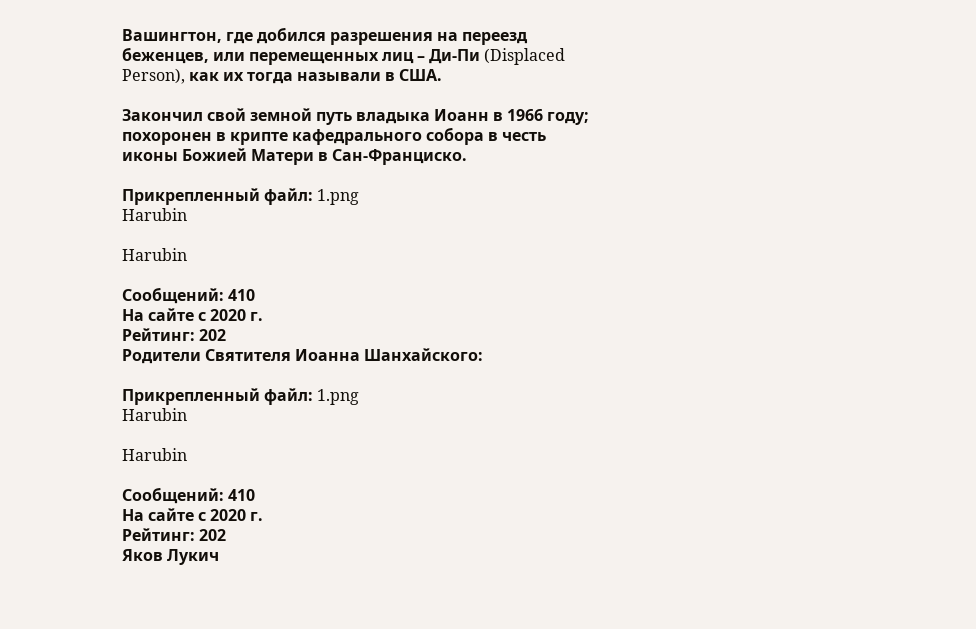Вашингтон, где добился разрешения на переезд беженцев, или перемещенных лиц – Ди-Пи (Displaced Person), как их тогда называли в США.

Закончил свой земной путь владыка Иоанн в 1966 году; похоронен в крипте кафедрального собора в честь иконы Божией Матери в Сан-Франциско.

Прикрепленный файл: 1.png
Harubin

Harubin

Сообщений: 410
На сайте с 2020 г.
Рейтинг: 202
Родители Святителя Иоанна Шанхайского:

Прикрепленный файл: 1.png
Harubin

Harubin

Сообщений: 410
На сайте с 2020 г.
Рейтинг: 202
Яков Лукич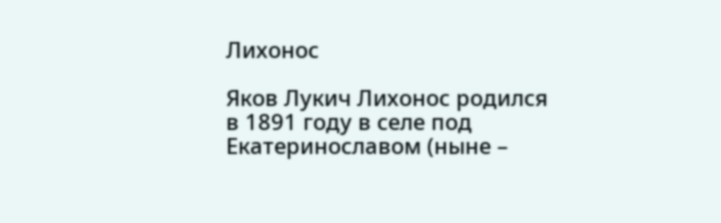Лихонос

Яков Лукич Лихонос родился в 1891 году в селе под Екатеринославом (ныне –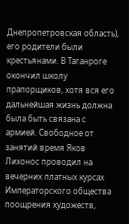Днепропетровская область), его родители были крестьянами. В Таганроге окончил школу прапорщиков, хотя вся его дальнейшая жизнь должна была быть связана с армией. Свободное от занятий время Яков Лихонос проводил на вечерних платных курсах Императорского общества поощрения художеств,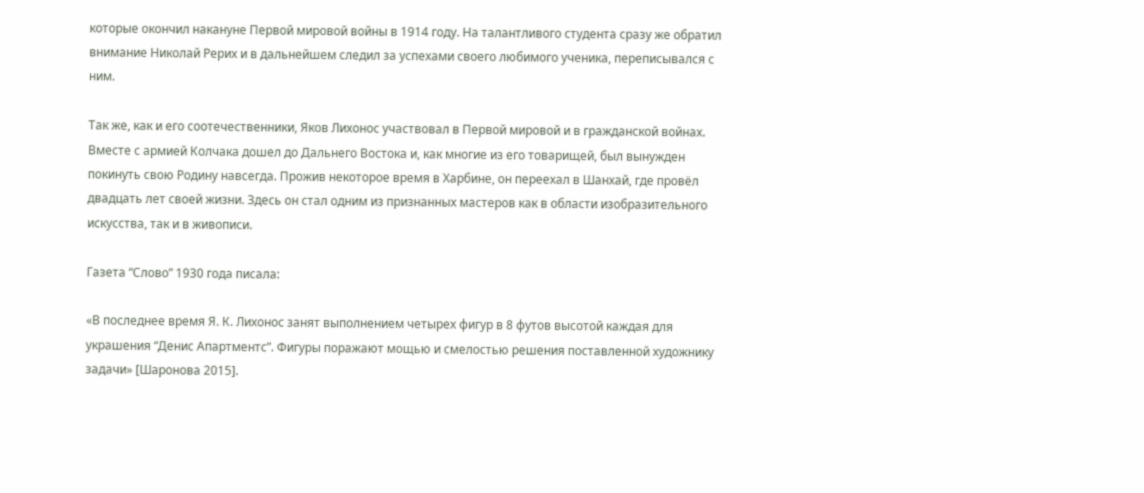которые окончил накануне Первой мировой войны в 1914 году. На талантливого студента сразу же обратил внимание Николай Рерих и в дальнейшем следил за успехами своего любимого ученика, переписывался с ним.

Так же, как и его соотечественники, Яков Лихонос участвовал в Первой мировой и в гражданской войнах. Вместе с армией Колчака дошел до Дальнего Востока и, как многие из его товарищей, был вынужден покинуть свою Родину навсегда. Прожив некоторое время в Харбине, он переехал в Шанхай, где провёл двадцать лет своей жизни. Здесь он стал одним из признанных мастеров как в области изобразительного искусства, так и в живописи.

Газета “Слово” 1930 года писала:

«В последнее время Я. К. Лихонос занят выполнением четырех фигур в 8 футов высотой каждая для украшения “Денис Апартментс”. Фигуры поражают мощью и смелостью решения поставленной художнику задачи» [Шаронова 2015].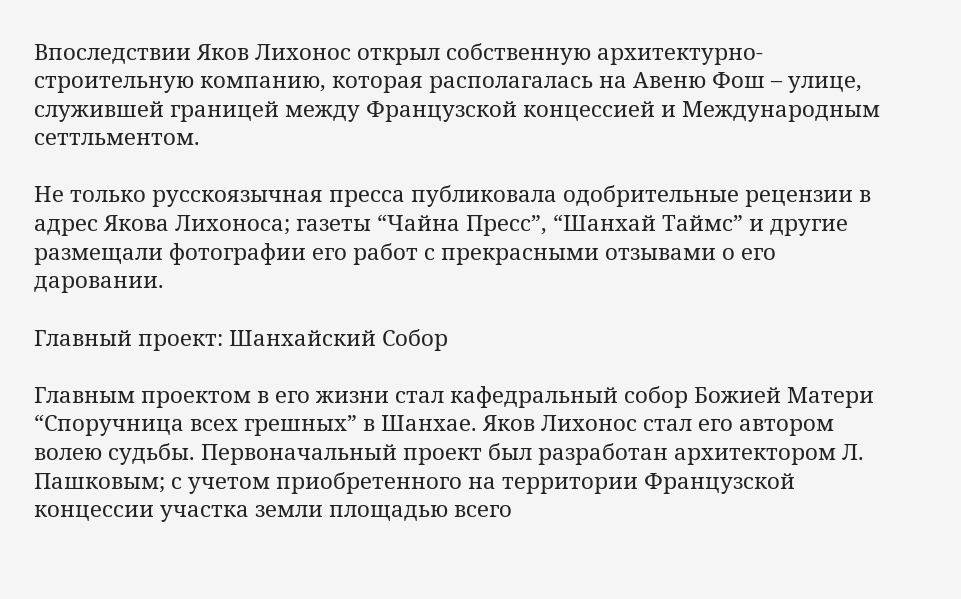Впоследствии Яков Лихонос открыл собственную архитектурно-строительную компанию, которая располагалась на Авеню Фош – улице, служившей границей между Французской концессией и Международным сеттльментом.

Не только русскоязычная пресса публиковала одобрительные рецензии в адрес Якова Лихоноса; газеты “Чайна Пресс”, “Шанхай Таймс” и другие размещали фотографии его работ с прекрасными отзывами о его даровании.

Главный проект: Шанхайский Собор

Главным проектом в его жизни стал кафедральный собор Божией Матери “Споручница всех грешных” в Шанхае. Яков Лихонос стал его автором волею судьбы. Первоначальный проект был разработан архитектором Л. Пашковым; с учетом приобретенного на территории Французской концессии участка земли площадью всего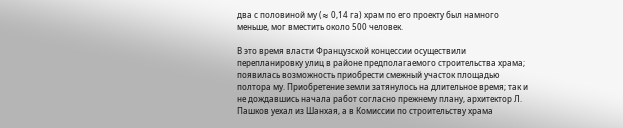два с половиной му (≈ 0,14 га) храм по его проекту был намного меньше, мог вместить около 500 человек.

В это время власти Французской концессии осуществили перепланировку улиц в районе предполагаемого строительства храма; появилась возможность приобрести смежный участок площадью полтора му. Приобретение земли затянулось на длительное время; так и не дождавшись начала работ согласно прежнему плану, архитектор Л. Пашков уехал из Шанхая, а в Комиссии по строительству храма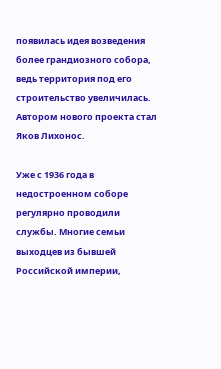появилась идея возведения более грандиозного собора, ведь территория под его строительство увеличилась. Автором нового проекта стал Яков Лихонос.

Уже с 1936 года в недостроенном соборе регулярно проводили службы. Многие семьи выходцев из бывшей Российской империи,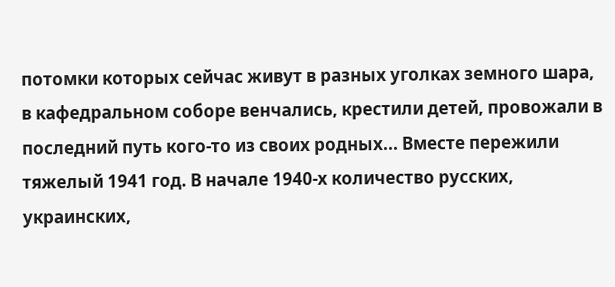потомки которых сейчас живут в разных уголках земного шара, в кафедральном соборе венчались, крестили детей, провожали в последний путь кого-то из своих родных... Вместе пережили тяжелый 1941 год. В начале 1940-х количество русских, украинских,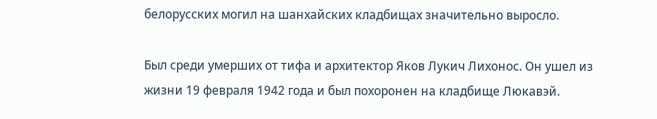белорусских могил на шанхайских кладбищах значительно выросло.

Был среди умерших от тифа и архитектор Яков Лукич Лихонос. Он ушел из жизни 19 февраля 1942 года и был похоронен на кладбище Люкавэй.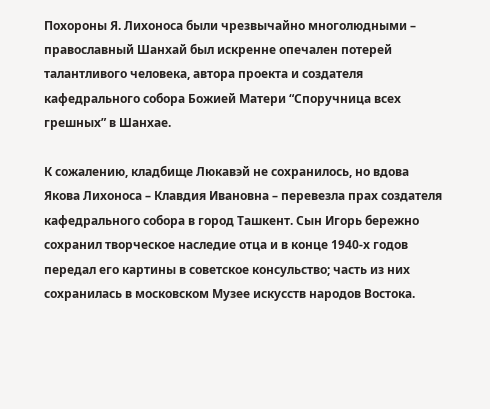Похороны Я. Лихоноса были чрезвычайно многолюдными – православный Шанхай был искренне опечален потерей талантливого человека, автора проекта и создателя кафедрального собора Божией Матери “Споручница всех грешных” в Шанхае.

К сожалению, кладбище Люкавэй не сохранилось, но вдова Якова Лихоноса – Клавдия Ивановна – перевезла прах создателя кафедрального собора в город Ташкент. Сын Игорь бережно сохранил творческое наследие отца и в конце 1940-х годов передал его картины в советское консульство; часть из них сохранилась в московском Музее искусств народов Востока.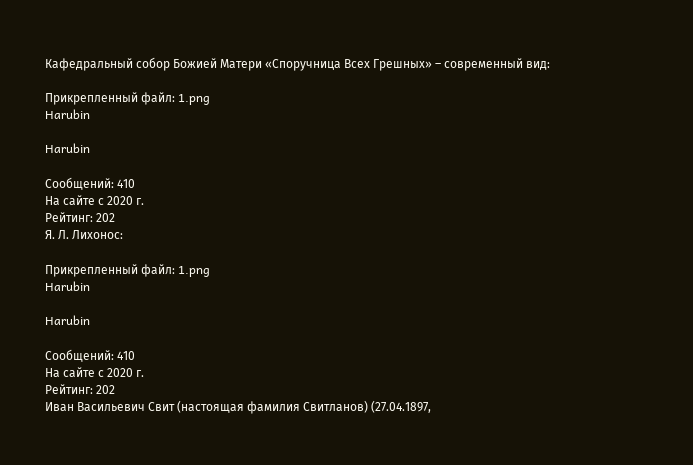Кафедральный собор Божией Матери «Споручница Всех Грешных» – современный вид:

Прикрепленный файл: 1.png
Harubin

Harubin

Сообщений: 410
На сайте с 2020 г.
Рейтинг: 202
Я. Л. Лихонос:

Прикрепленный файл: 1.png
Harubin

Harubin

Сообщений: 410
На сайте с 2020 г.
Рейтинг: 202
Иван Васильевич Свит (настоящая фамилия Свитланов) (27.04.1897,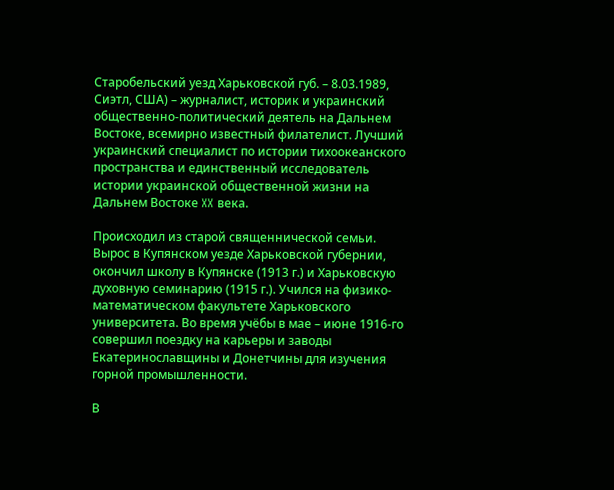Старобельский уезд Харьковской губ. – 8.03.1989, Сиэтл, США) – журналист, историк и украинский общественно-политический деятель на Дальнем Востоке, всемирно известный филателист. Лучший украинский специалист по истории тихоокеанского пространства и единственный исследователь истории украинской общественной жизни на Дальнем Востоке XX века.

Происходил из старой священнической семьи. Вырос в Купянском уезде Харьковской губернии, окончил школу в Купянске (1913 г.) и Харьковскую духовную семинарию (1915 г.). Учился на физико-математическом факультете Харьковского университета. Во время учёбы в мае – июне 1916-го совершил поездку на карьеры и заводы Екатеринославщины и Донетчины для изучения горной промышленности.

В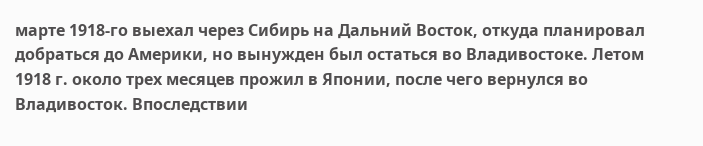марте 1918-го выехал через Сибирь на Дальний Восток, откуда планировал добраться до Америки, но вынужден был остаться во Владивостоке. Летом 1918 г. около трех месяцев прожил в Японии, после чего вернулся во Владивосток. Впоследствии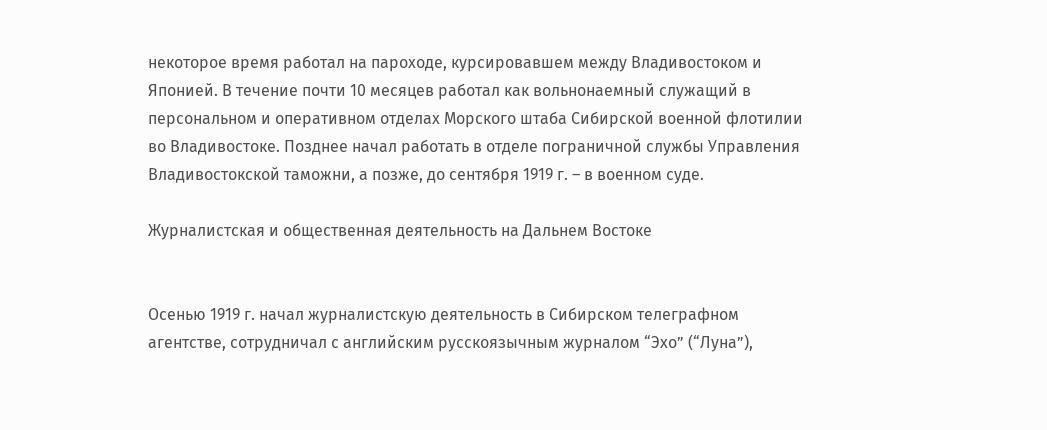некоторое время работал на пароходе, курсировавшем между Владивостоком и Японией. В течение почти 10 месяцев работал как вольнонаемный служащий в персональном и оперативном отделах Морского штаба Сибирской военной флотилии во Владивостоке. Позднее начал работать в отделе пограничной службы Управления Владивостокской таможни, а позже, до сентября 1919 г. – в военном суде.

Журналистская и общественная деятельность на Дальнем Востоке


Осенью 1919 г. начал журналистскую деятельность в Сибирском телеграфном агентстве, сотрудничал с английским русскоязычным журналом “Эхо” (“Луна”),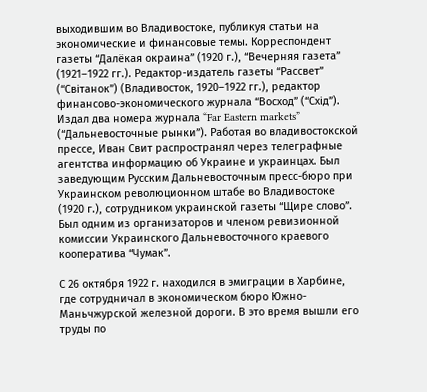выходившим во Владивостоке, публикуя статьи на экономические и финансовые темы. Корреспондент газеты “Далёкая окраина” (1920 г.), “Вечерняя газета” (1921–1922 гг.). Редактор-издатель газеты “Рассвет” (“Світанок”) (Владивосток, 1920–1922 гг.), редактор финансово-экономического журнала “Восход” (“Схід”). Издал два номера журнала “Far Eastern markets” (“Дальневосточные рынки”). Работая во владивостокской прессе, Иван Свит распространял через телеграфные агентства информацию об Украине и украинцах. Был заведующим Русским Дальневосточным пресс-бюро при Украинском революционном штабе во Владивостоке (1920 г.), сотрудником украинской газеты “Щире слово”. Был одним из организаторов и членом ревизионной комиссии Украинского Дальневосточного краевого кооператива “Чумак”.

С 26 октября 1922 г. находился в эмиграции в Харбине, где сотрудничал в экономическом бюро Южно-Маньчжурской железной дороги. В это время вышли его труды по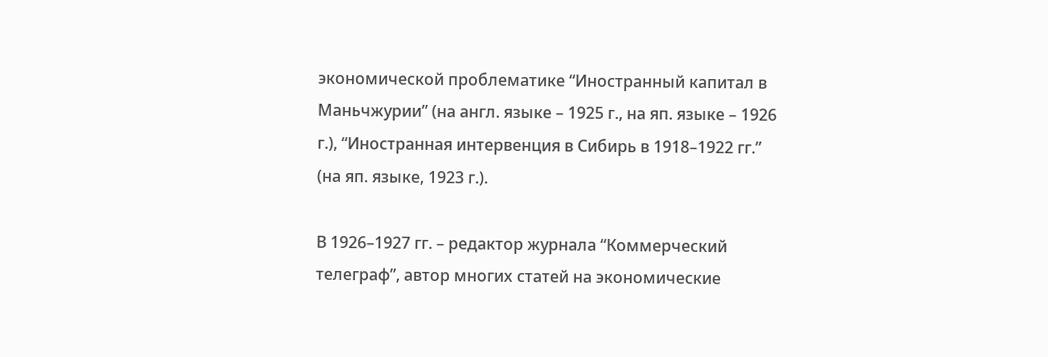экономической проблематике “Иностранный капитал в Маньчжурии” (на англ. языке – 1925 г., на яп. языке – 1926 г.), “Иностранная интервенция в Сибирь в 1918–1922 гг.” (на яп. языке, 1923 г.).

В 1926–1927 гг. – редактор журнала “Коммерческий телеграф”, автор многих статей на экономические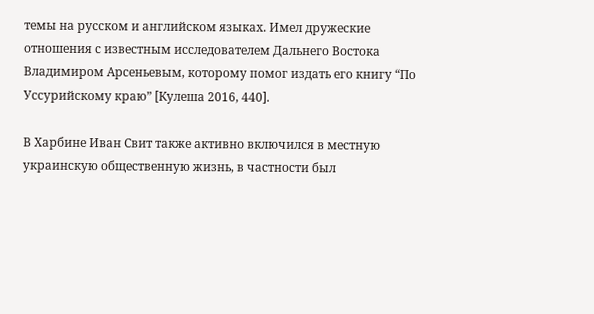темы на русском и английском языках. Имел дружеские отношения с известным исследователем Дальнего Востока Владимиром Арсеньевым, которому помог издать его книгу “По Уссурийскому краю” [Кулеша 2016, 440].

В Харбине Иван Свит также активно включился в местную украинскую общественную жизнь, в частности был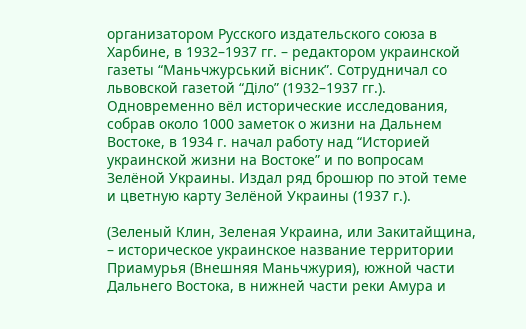организатором Русского издательского союза в Харбине, в 1932–1937 гг. – редактором украинской газеты “Маньчжурський вісник”. Сотрудничал со львовской газетой “Діло” (1932–1937 гг.). Одновременно вёл исторические исследования, собрав около 1000 заметок о жизни на Дальнем Востоке, в 1934 г. начал работу над “Историей украинской жизни на Востоке” и по вопросам Зелёной Украины. Издал ряд брошюр по этой теме и цветную карту Зелёной Украины (1937 г.).

(Зеленый Клин, Зеленая Украина, или Закитайщина, – историческое украинское название территории Приамурья (Внешняя Маньчжурия), южной части Дальнего Востока, в нижней части реки Амура и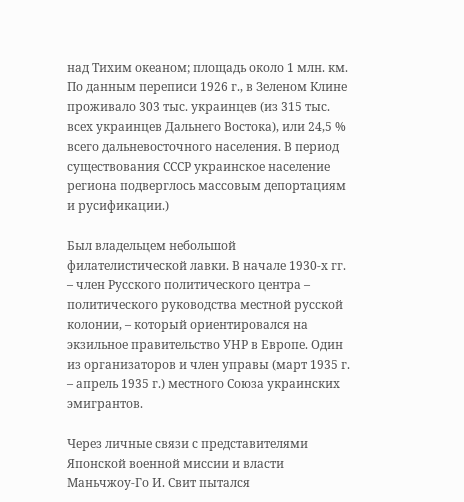над Тихим океаном; площадь около 1 млн. км. По данным переписи 1926 г., в Зеленом Клине проживало 303 тыс. украинцев (из 315 тыс. всех украинцев Дальнего Востока), или 24,5 % всего дальневосточного населения. В период существования СССР украинское население региона подверглось массовым депортациям и русификации.)

Был владельцем небольшой филателистической лавки. В начале 1930-х гг. – член Русского политического центра – политического руководства местной русской колонии, – который ориентировался на экзильное правительство УНР в Европе. Один из организаторов и член управы (март 1935 г. – апрель 1935 г.) местного Союза украинских эмигрантов.

Через личные связи с представителями Японской военной миссии и власти Маньчжоу-Го И. Свит пытался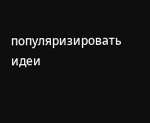популяризировать идеи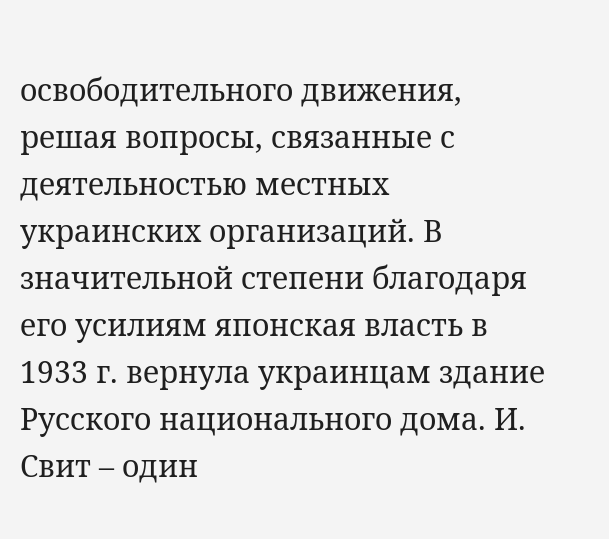освободительного движения, решая вопросы, связанные с деятельностью местных украинских организаций. В значительной степени благодаря его усилиям японская власть в 1933 г. вернула украинцам здание Русского национального дома. И. Свит – один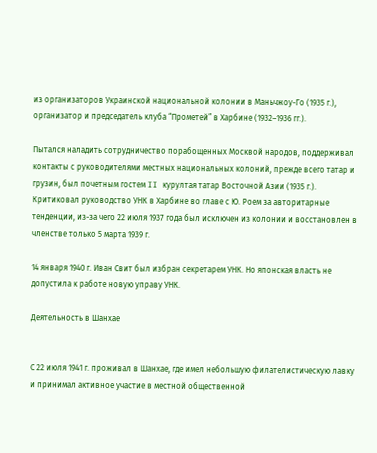из организаторов Украинской национальной колонии в Маньчжоу-Го (1935 г.), организатор и председатель клуба “Прометей” в Харбине (1932–1936 гг.).

Пытался наладить сотрудничество порабощенных Москвой народов, поддерживал контакты с руководителями местных национальных колоний, прежде всего татар и грузин, был почетным гостем II курултая татар Восточной Азии (1935 г.). Критиковал руководство УНК в Харбине во главе с Ю. Роем за авторитарные тенденции, из-за чего 22 июля 1937 года был исключен из колонии и восстановлен в членстве только 5 марта 1939 г.

14 января 1940 г. Иван Свит был избран секретарем УНК. Но японская власть не допустила к работе новую управу УНК.

Деятельность в Шанхае


С 22 июля 1941 г. проживал в Шанхае, где имел небольшую филателистическую лавку и принимал активное участие в местной общественной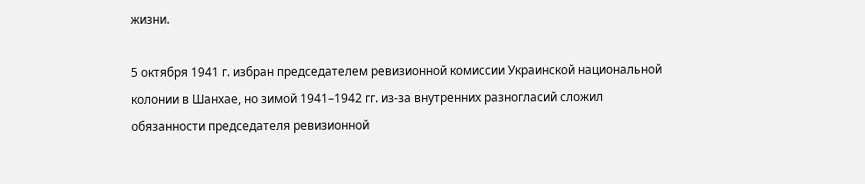жизни.

5 октября 1941 г. избран председателем ревизионной комиссии Украинской национальной колонии в Шанхае, но зимой 1941–1942 гг. из-за внутренних разногласий сложил обязанности председателя ревизионной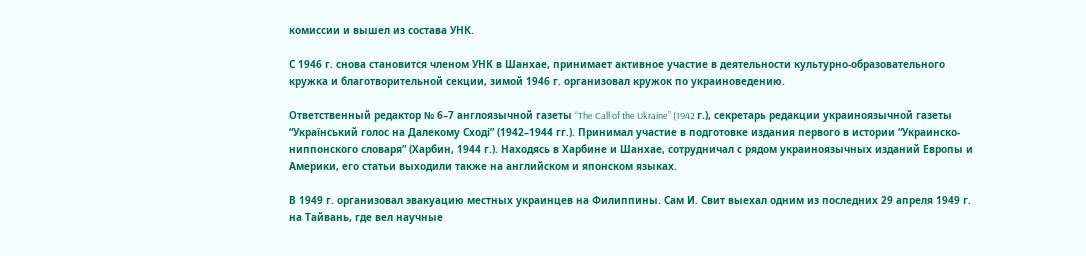комиссии и вышел из состава УНК.

С 1946 г. снова становится членом УНК в Шанхае, принимает активное участие в деятельности культурно-образовательного кружка и благотворительной секции, зимой 1946 г. организовал кружок по украиноведению.

Ответственный редактор № 6–7 англоязычной газеты “The Call of the Ukraine” (1942 г.), секретарь редакции украиноязычной газеты “Український голос на Далекому Сході” (1942–1944 гг.). Принимал участие в подготовке издания первого в истории “Украинско-ниппонского словаря” (Харбин, 1944 г.). Находясь в Харбине и Шанхае, сотрудничал с рядом украиноязычных изданий Европы и Америки, его статьи выходили также на английском и японском языках.

В 1949 г. организовал эвакуацию местных украинцев на Филиппины. Сам И. Свит выехал одним из последних 29 апреля 1949 г. на Тайвань, где вел научные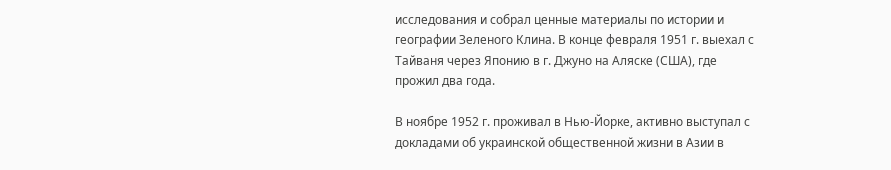исследования и собрал ценные материалы по истории и географии Зеленого Клина. В конце февраля 1951 г. выехал с Тайваня через Японию в г. Джуно на Аляске (США), где прожил два года.

В ноябре 1952 г. проживал в Нью-Йорке, активно выступал с докладами об украинской общественной жизни в Азии в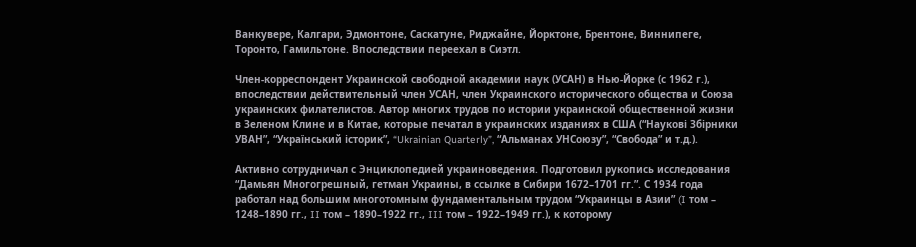Ванкувере, Калгари, Эдмонтоне, Саскатуне, Риджайне, Йорктоне, Брентоне, Виннипеге, Торонто, Гамильтоне. Впоследствии переехал в Сиэтл.

Член-корреспондент Украинской свободной академии наук (УСАН) в Нью-Йорке (с 1962 г.), впоследствии действительный член УСАН, член Украинского исторического общества и Союза украинских филателистов. Автор многих трудов по истории украинской общественной жизни в Зеленом Клине и в Китае, которые печатал в украинских изданиях в США (“Наукові Збірники УВАН”, “Український історик”, “Ukrainian Quarterly”, “Альманах УНСоюзу”, “Свобода” и т.д.).

Активно сотрудничал с Энциклопедией украиноведения. Подготовил рукопись исследования “Дамьян Многогрешный, гетман Украины, в ссылке в Сибири 1672–1701 гг.”. С 1934 года работал над большим многотомным фундаментальным трудом “Украинцы в Азии” (I том – 1248–1890 гг., II том – 1890–1922 гг., III том – 1922–1949 гг.), к которому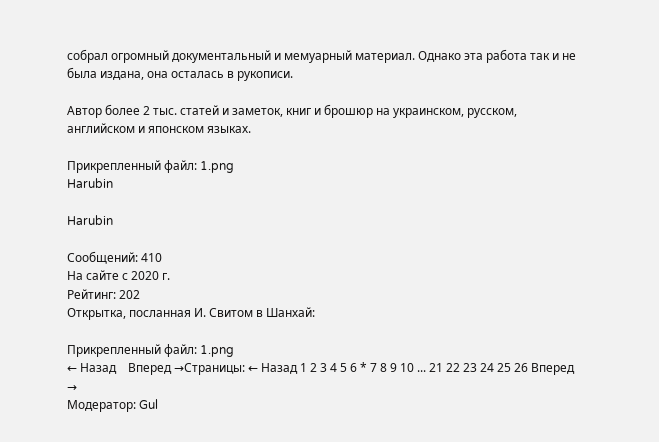собрал огромный документальный и мемуарный материал. Однако эта работа так и не была издана, она осталась в рукописи.

Автор более 2 тыс. статей и заметок, книг и брошюр на украинском, русском, английском и японском языках.

Прикрепленный файл: 1.png
Harubin

Harubin

Сообщений: 410
На сайте с 2020 г.
Рейтинг: 202
Открытка, посланная И. Свитом в Шанхай:

Прикрепленный файл: 1.png
← Назад    Вперед →Страницы: ← Назад 1 2 3 4 5 6 * 7 8 9 10 ... 21 22 23 24 25 26 Вперед →
Модератор: Gul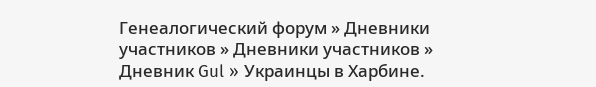Генеалогический форум » Дневники участников » Дневники участников » Дневник Gul » Украинцы в Харбине.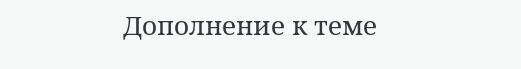Дополнение к теме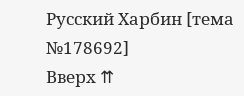Русский Харбин [тема №178692]
Вверх ⇈